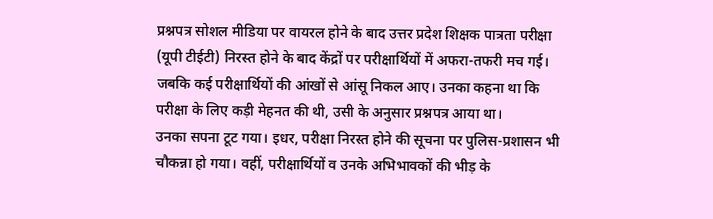प्रश्नपत्र सोशल मीडिया पर वायरल होने के बाद उत्तर प्रदेश शिक्षक पात्रता परीक्षा (यूपी टीईटी) निरस्त होने के बाद केंद्रों पर परीक्षार्थियों में अफरा-तफरी मच गई। जबकि कई परीक्षार्थियों की आंखों से आंसू निकल आए। उनका कहना था कि परीक्षा के लिए कड़ी मेहनत की थी, उसी के अनुसार प्रश्नपत्र आया था।
उनका सपना टूट गया। इधर, परीक्षा निरस्त होने की सूचना पर पुलिस-प्रशासन भी चौकन्ना हो गया। वहीं, परीक्षार्थियों व उनके अभिभावकों की भीड़ के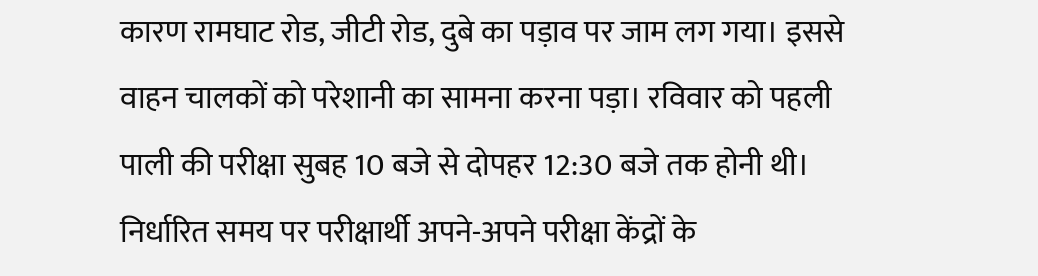कारण रामघाट रोड, जीटी रोड, दुबे का पड़ाव पर जाम लग गया। इससे वाहन चालकों को परेशानी का सामना करना पड़ा। रविवार को पहली पाली की परीक्षा सुबह 10 बजे से दोपहर 12:30 बजे तक होनी थी।
निर्धारित समय पर परीक्षार्थी अपने-अपने परीक्षा केंद्रों के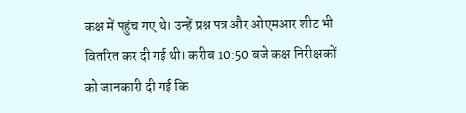कक्ष में पहुंच गए थे। उन्हें प्रश्न पत्र और ओएमआर शीट भी वितरित कर दी गई थी। करीब 10:50 बजे कक्ष निरीक्षकों को जानकारी दी गई कि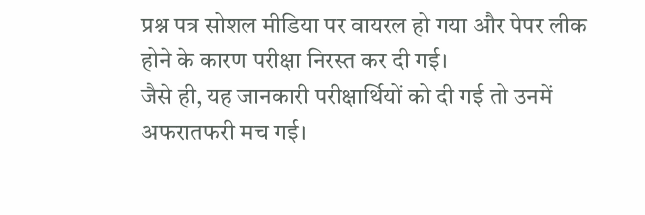प्रश्न पत्र सोशल मीडिया पर वायरल हो गया और पेपर लीक होने के कारण परीक्षा निरस्त कर दी गई।
जैसे ही, यह जानकारी परीक्षार्थियों को दी गई तो उनमें अफरातफरी मच गई।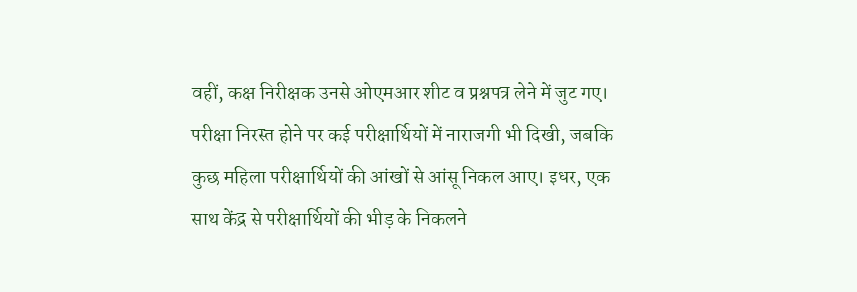वहीं, कक्ष निरीक्षक उनसे ओएमआर शीट व प्रश्नपत्र लेने में जुट गए। परीक्षा निरस्त होने पर कई परीक्षार्थियों में नाराजगी भी दिखी, जबकि कुछ महिला परीक्षार्थियों की आंखों से आंसू निकल आए। इधर, एक साथ केंद्र से परीक्षार्थियों की भीड़ के निकलने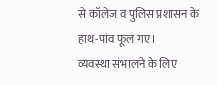से कॉलेज व पुलिस प्रशासन के हाथ-पांव फूल गए।
व्यवस्था संभालने के लिए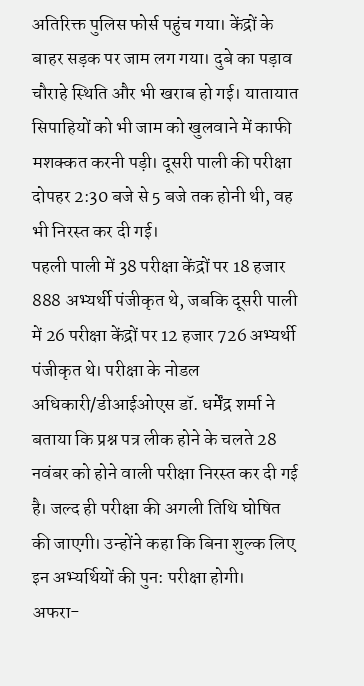अतिरिक्त पुलिस फोर्स पहुंच गया। केंद्रों के बाहर सड़क पर जाम लग गया। दुबे का पड़ाव चौराहे स्थिति और भी खराब हो गई। यातायात सिपाहियों को भी जाम को खुलवाने में काफी मशक्कत करनी पड़ी। दूसरी पाली की परीक्षा दोपहर 2:30 बजे से 5 बजे तक होनी थी, वह भी निरस्त कर दी गई।
पहली पाली में 38 परीक्षा केंद्रों पर 18 हजार 888 अभ्यर्थी पंजीकृत थे, जबकि दूसरी पाली में 26 परीक्षा केंद्रों पर 12 हजार 726 अभ्यर्थी पंजीकृत थे। परीक्षा के नोडल अधिकारी/डीआईओएस डॉ. धर्मेंद्र शर्मा ने बताया कि प्रश्न पत्र लीक होने के चलते 28 नवंबर को होने वाली परीक्षा निरस्त कर दी गई है। जल्द ही परीक्षा की अगली तिथि घोषित की जाएगी। उन्होंने कहा कि बिना शुल्क लिए इन अभ्यर्थियों की पुन: परीक्षा होगी।
अफरा-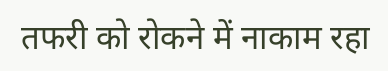तफरी को रोकने में नाकाम रहा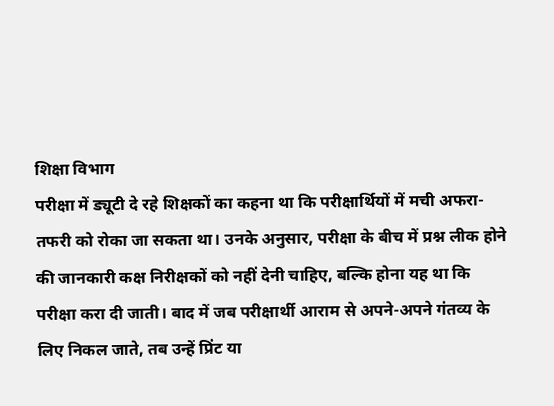शिक्षा विभाग
परीक्षा में ड्यूटी दे रहे शिक्षकों का कहना था कि परीक्षार्थियों में मची अफरा-तफरी को रोका जा सकता था। उनके अनुसार, परीक्षा के बीच में प्रश्न लीक होने की जानकारी कक्ष निरीक्षकों को नहीं देनी चाहिए, बल्कि होना यह था कि परीक्षा करा दी जाती। बाद में जब परीक्षार्थी आराम से अपने-अपने गंतव्य के लिए निकल जाते, तब उन्हें प्रिंट या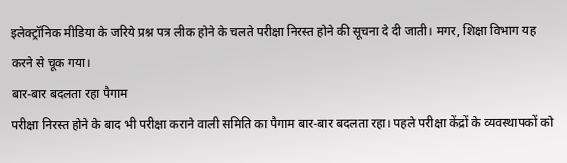इलेक्ट्रॉनिक मीडिया के जरिये प्रश्न पत्र लीक होने के चलते परीक्षा निरस्त होने की सूचना दे दी जाती। मगर, शिक्षा विभाग यह करने से चूक गया।
बार-बार बदलता रहा पैगाम
परीक्षा निरस्त होने के बाद भी परीक्षा कराने वाली समिति का पैगाम बार-बार बदलता रहा। पहले परीक्षा केंद्रों के व्यवस्थापकों को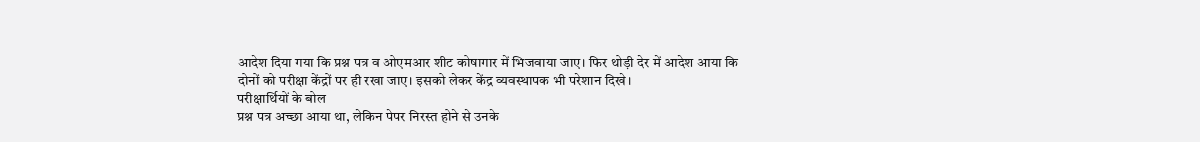आदेश दिया गया कि प्रश्न पत्र व ओएमआर शीट कोषागार में भिजवाया जाए। फिर थोड़ी देर में आदेश आया कि दोनों को परीक्षा केंद्रों पर ही रखा जाए। इसको लेकर केंद्र व्यवस्थापक भी परेशान दिखे।
परीक्षार्थियों के बोल
प्रश्न पत्र अच्छा आया था, लेकिन पेपर निरस्त होने से उनके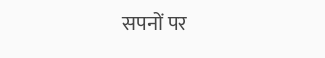सपनों पर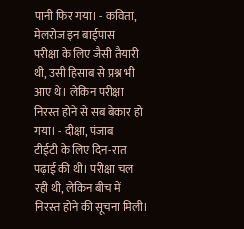पानी फिर गया। - कविता, मेलरोज इन बाईपास
परीक्षा के लिए जैसी तैयारी थी, उसी हिसाब से प्रश्न भी आए थे। लेकिन परीक्षा निरस्त होने से सब बेकार हो गया। - दीक्षा, पंजाब
टीईटी के लिए दिन-रात पढ़ाई की थी। परीक्षा चल रही थी, लेकिन बीच में निरस्त होने की सूचना मिली।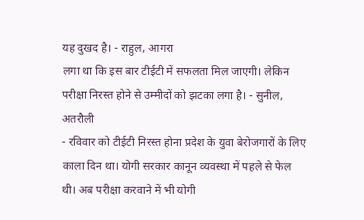यह दुखद है। - राहुल, आगरा
लगा था कि इस बार टीईटी में सफलता मिल जाएगी। लेकिन परीक्षा निरस्त होने से उम्मीदों को झटका लगा है। - सुनील, अतरौली
- रविवार को टीईटी निरस्त होना प्रदेश के युवा बेरोजगारों के लिए काला दिन था। योगी सरकार कानून व्यवस्था में पहले से फेल थी। अब परीक्षा करवाने में भी योगी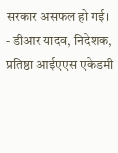सरकार असफल हो गई।
- डीआर यादव, निदेशक, प्रतिष्ठा आईएएस एकेडमी